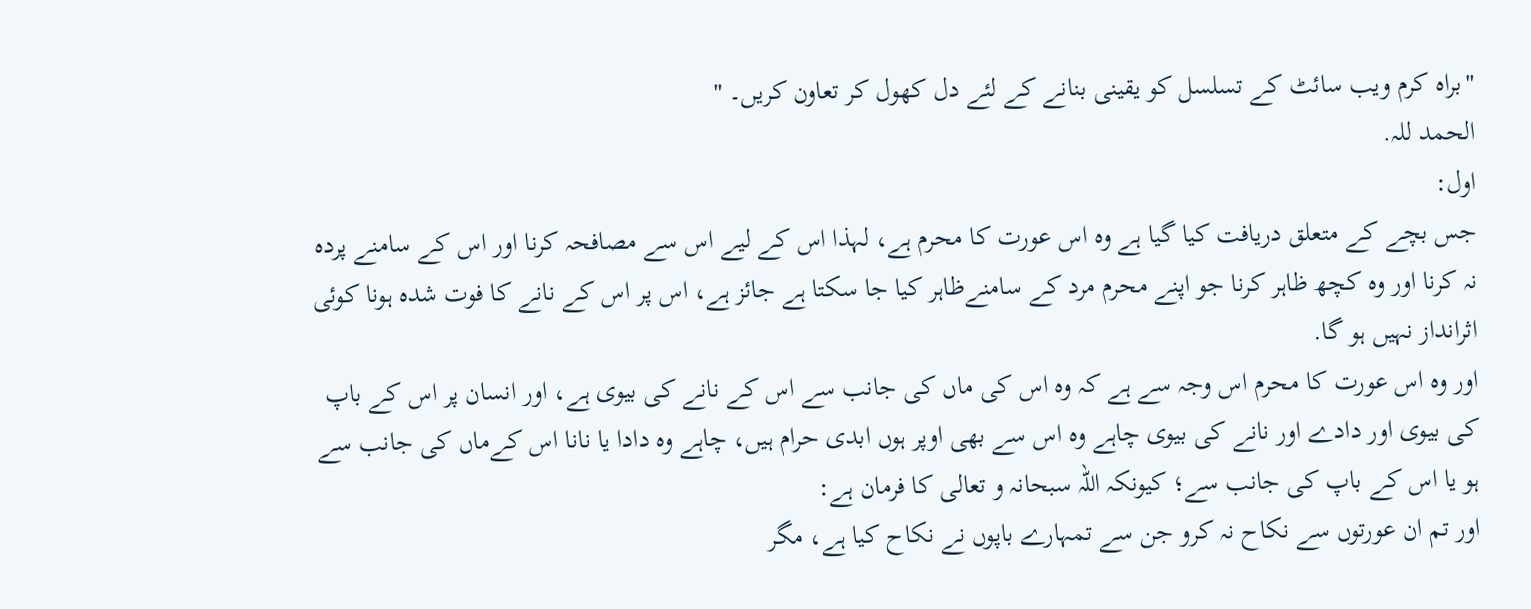"براہ کرم ویب سائٹ کے تسلسل کو یقینی بنانے کے لئے دل کھول کر تعاون کریں۔ "
الحمد للہ.
اول:
جس بچے كے متعلق دريافت كيا گيا ہے وہ اس عورت كا محرم ہے، لہذا اس كے ليے اس سے مصافحہ كرنا اور اس كے سامنے پردہ نہ كرنا اور وہ كچھ ظاہر كرنا جو اپنے محرم مرد كے سامنےظاہر كيا جا سكتا ہے جائز ہے، اس پر اس كے نانے كا فوت شدہ ہونا كوئى اثرانداز نہيں ہو گا.
اور وہ اس عورت كا محرم اس وجہ سے ہے كہ وہ اس كى ماں كى جانب سے اس كے نانے كى بيوى ہے، اور انسان پر اس كے باپ كى بيوى اور دادے اور نانے كى بيوى چاہے وہ اس سے بھى اوپر ہوں ابدى حرام ہيں، چاہے وہ دادا يا نانا اس كےماں كى جانب سے ہو يا اس كے باپ كى جانب سے؛ كيونكہ اللہ سبحانہ و تعالى كا فرمان ہے:
اور تم ان عورتوں سے نكاح نہ كرو جن سے تمہارے باپوں نے نكاح كيا ہے، مگر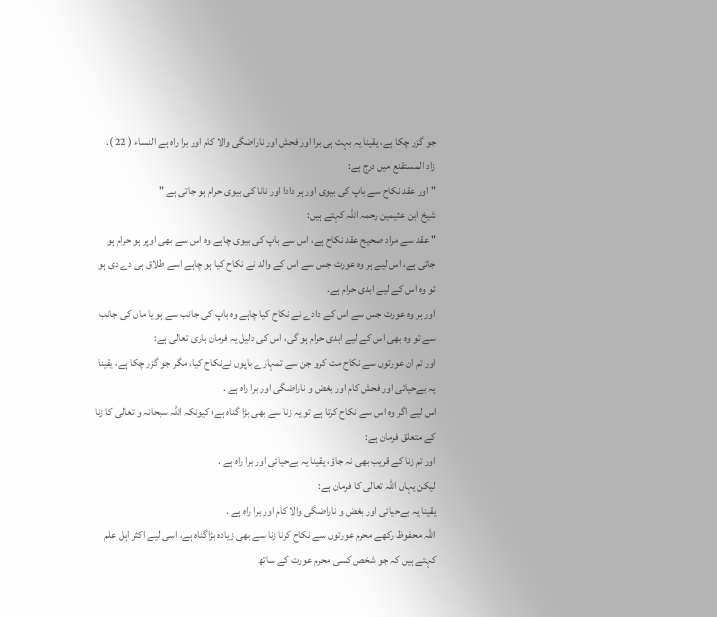جو گزر چكا ہے، يقينا يہ بہت ہى برا اور فحش اور ناراضگى والا كام اور برا راہ ہے النساء ( 22 ).
زاد المستقنع ميں درج ہے:
" اور عقد نكاح سے باپ كى بيوى اور ہر دادا اور نانا كى بيوى حرام ہو جاتى ہے "
شيخ ابن عثيمين رحمہ اللہ كہتے ہيں:
" عقد سے مراد صحيح عقد نكاح ہے، اس سے باپ كى بيوى چاہے وہ اس سے بھى اوپر ہو حرام ہو جاتى ہے، اس ليے ہر وہ عورت جس سے اس كے والد نے نكاح كيا ہو چاہے اسے طلاق ہى دے دى ہو تو وہ اس كے ليے ابدى حرام ہے.
اور ہر وہ عورت جس سے اس كے دادے نے نكاح كيا چاہے وہ باپ كى جانب سے ہو يا ماں كى جانب سے تو وہ بھى اس كے ليے ابدى حرام ہو گى، اس كى دليل يہ فرمان بارى تعالى ہے:
اور تم ان عورتوں سے نكاح مت كرو جن سے تمہارے باپوں نےنكاح كيا، مگر جو گزر چكا ہے، يقينا يہ بےحيائى اور فحش كام اور بغض و ناراضگى اور برا راہ ہے .
اس ليے اگر وہ اس سے نكاح كرتا ہے تو يہ زنا سے بھى بڑا گناہ ہے؛ كيونكہ اللہ سبحانہ و تعالى كا زنا كے متعلق فرمان ہے:
اور تم زنا كے قريب بھى نہ جاؤ، يقينا يہ بےحيائى اور برا راہ ہے .
ليكن يہاں اللہ تعالى كا فرمان ہے:
يقينا يہ بےحيائى اور بغض و ناراضگى والا كام اور برا راہ ہے .
اللہ محفوظ ركھے محرم عورتوں سے نكاح كرنا زنا سے بھى زيادہ بڑاگناہ ہے، اسى ليے اكثر اہل علم كہتے ہيں كہ جو شخص كسى محرم عورت كے ساتھ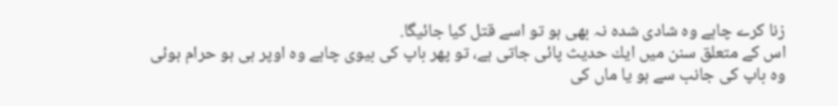زنا كرے چاہے وہ شادى شدہ نہ بھى ہو تو اسے قتل كيا جائيگا.
اس كے متعلق سنن ميں ايك حديث پائى جاتى ہے، تو پھر باپ كى بيوى چاہے وہ اوپر ہى ہو حرام ہوئى وہ باپ كى جانب سے ہو يا ماں كى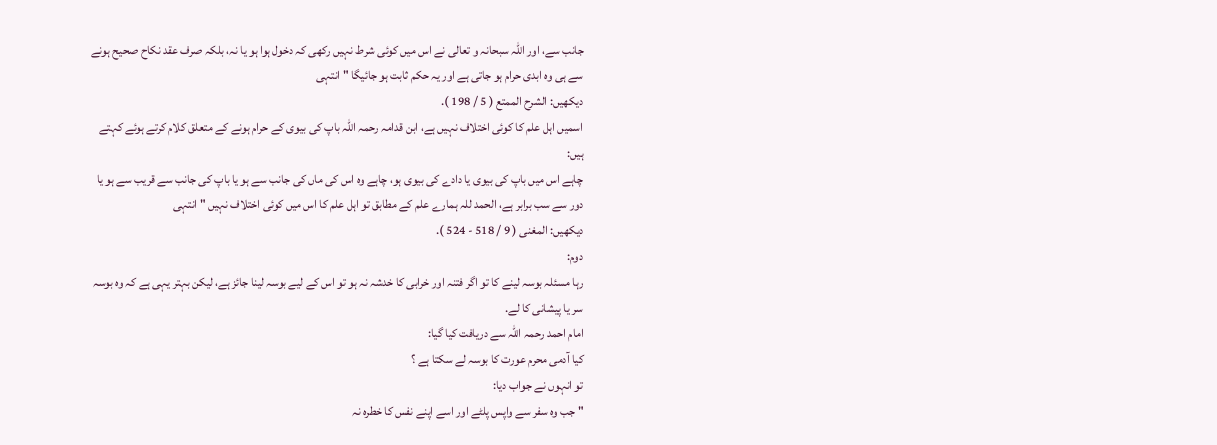جانب سے، اور اللہ سبحانہ و تعالى نے اس ميں كوئى شرط نہيں ركھى كہ دخول ہوا ہو يا نہ، بلكہ صرف عقد نكاح صحيح ہونے سے ہى وہ ابدى حرام ہو جاتى ہے اور يہ حكم ثابت ہو جائيگا " انتہى
ديكھيں: الشرح الممتع ( 5 / 198 ).
اسميں اہل علم كا كوئى اختلاف نہيں ہے، ابن قدامہ رحمہ اللہ باپ كى بيوى كے حرام ہونے كے متعلق كلام كرتے ہوئے كہتے ہيں:
چاہے اس ميں باپ كى بيوى يا دادے كى بيوى ہو، چاہے وہ اس كى ماں كى جانب سے ہو يا باپ كى جانب سے قريب سے ہو يا دور سے سب برابر ہے، الحمد للہ ہمارے علم كے مطابق تو اہل علم كا اس ميں كوئى اختلاف نہيں " انتہى
ديكھيں: المغنى ( 9 / 518 - 524 ).
دوم:
رہا مسئلہ بوسہ لينے كا تو اگر فتنہ اور خرابى كا خدشہ نہ ہو تو اس كے ليے بوسہ لينا جائز ہے، ليكن بہتر يہى ہے كہ وہ بوسہ سر يا پيشانى كا لے.
امام احمد رحمہ اللہ سے دريافت كيا گيا:
كيا آدمى محرم عورت كا بوسہ لے سكتا ہے ؟
تو انہوں نے جواب ديا:
" جب وہ سفر سے واپس پلٹے اور اسے اپنے نفس كا خطرہ نہ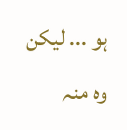ہو ... ليكن وہ منہ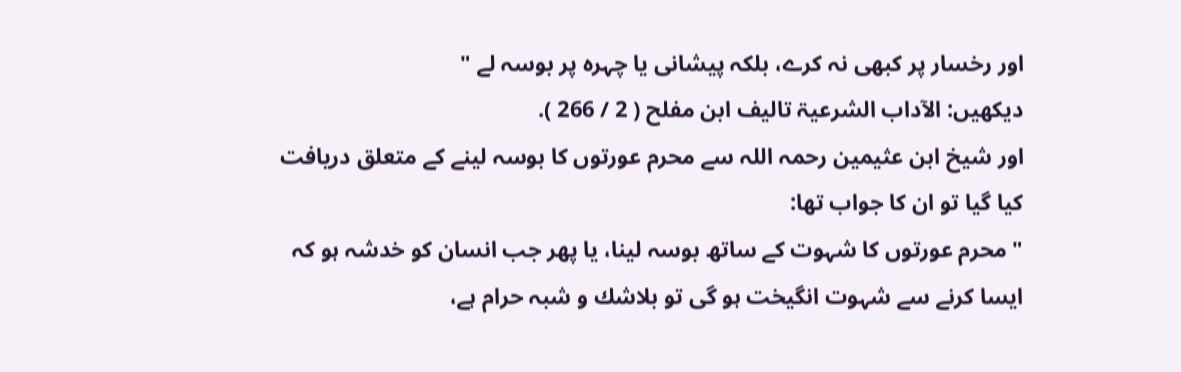اور رخسار پر كبھى نہ كرے، بلكہ پيشانى يا چہرہ پر بوسہ لے "
ديكھيں: الآداب الشرعيۃ تاليف ابن مفلح ( 2 / 266 ).
اور شيخ ابن عثيمين رحمہ اللہ سے محرم عورتوں كا بوسہ لينے كے متعلق دريافت كيا گيا تو ان كا جواب تھا:
" محرم عورتوں كا شہوت كے ساتھ بوسہ لينا، يا پھر جب انسان كو خدشہ ہو كہ ايسا كرنے سے شہوت انگيخت ہو گى تو بلاشك و شبہ حرام ہے،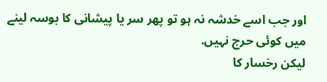اور جب اسے خدشہ نہ ہو تو پھر سر يا پيشانى كا بوسہ لينے ميں كوئى حرج نہيں.
ليكن رخسار كا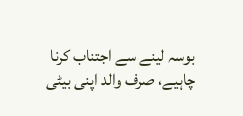بوسہ لينے سے اجتناب كرنا چاہيے، صرف والد اپنى بيٹى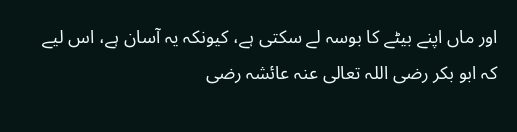اور ماں اپنے بيٹے كا بوسہ لے سكتى ہے، كيونكہ يہ آسان ہے، اس ليے كہ ابو بكر رضى اللہ تعالى عنہ عائشہ رضى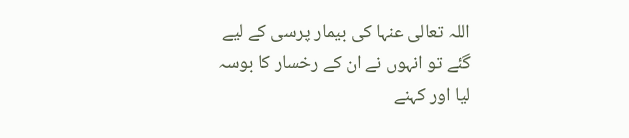اللہ تعالى عنہا كى بيمار پرسى كے ليے گئے تو انہوں نے ان كے رخسار كا بوسہ ليا اور كہنے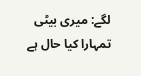لگے: ميرى بيٹى تمہارا كيا حال ہے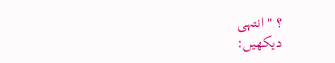؟ " انتہى
ديكھيں: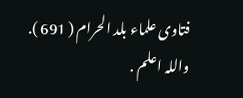فتاوى علماء بلد الحرام ( 691 ).
واللہ اعلم .